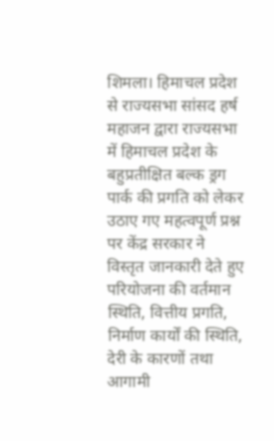शिमला। हिमाचल प्रदेश से राज्यसभा सांसद हर्ष महाजन द्वारा राज्यसभा में हिमाचल प्रदेश के बहुप्रतीक्षित बल्क ड्रग पार्क की प्रगति को लेकर उठाए गए महत्वपूर्ण प्रश्न पर केंद्र सरकार ने विस्तृत जानकारी देते हुए परियोजना की वर्तमान स्थिति, वित्तीय प्रगति, निर्माण कार्यों की स्थिति, देरी के कारणों तथा आगामी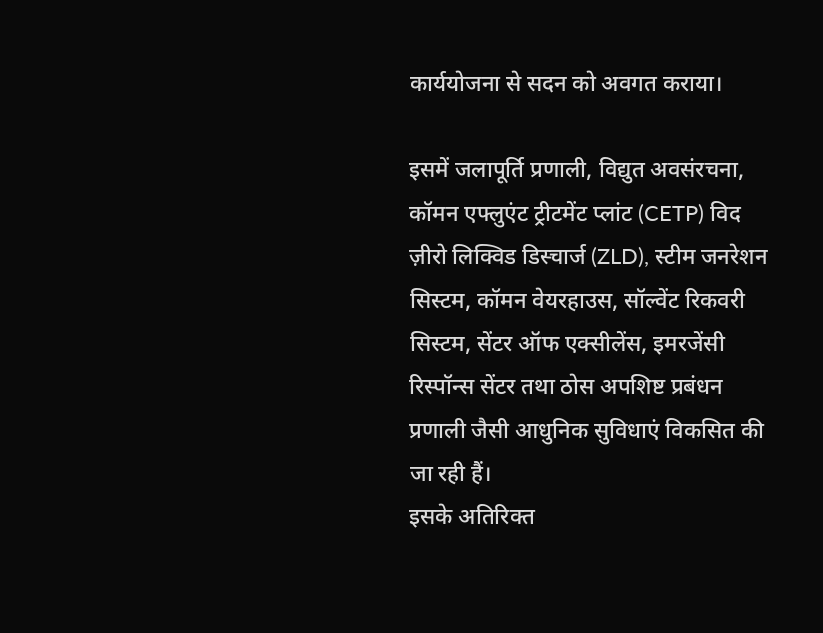कार्ययोजना से सदन को अवगत कराया।

इसमें जलापूर्ति प्रणाली, विद्युत अवसंरचना, कॉमन एफ्लुएंट ट्रीटमेंट प्लांट (CETP) विद ज़ीरो लिक्विड डिस्चार्ज (ZLD), स्टीम जनरेशन सिस्टम, कॉमन वेयरहाउस, सॉल्वेंट रिकवरी सिस्टम, सेंटर ऑफ एक्सीलेंस, इमरजेंसी रिस्पॉन्स सेंटर तथा ठोस अपशिष्ट प्रबंधन प्रणाली जैसी आधुनिक सुविधाएं विकसित की जा रही हैं।
इसके अतिरिक्त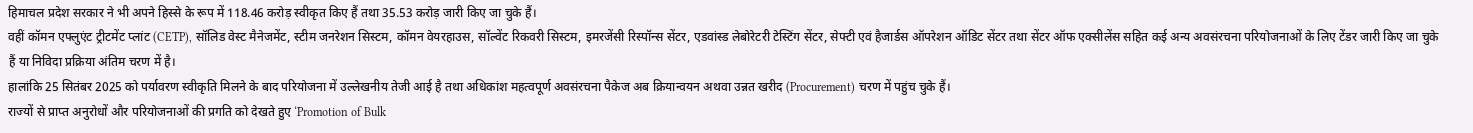हिमाचल प्रदेश सरकार ने भी अपने हिस्से के रूप में 118.46 करोड़ स्वीकृत किए हैं तथा 35.53 करोड़ जारी किए जा चुके हैं।
वहीं कॉमन एफ्लुएंट ट्रीटमेंट प्लांट (CETP), सॉलिड वेस्ट मैनेजमेंट, स्टीम जनरेशन सिस्टम, कॉमन वेयरहाउस, सॉल्वेंट रिकवरी सिस्टम, इमरजेंसी रिस्पॉन्स सेंटर, एडवांस्ड लेबोरेटरी टेस्टिंग सेंटर, सेफ्टी एवं हैजार्डस ऑपरेशन ऑडिट सेंटर तथा सेंटर ऑफ एक्सीलेंस सहित कई अन्य अवसंरचना परियोजनाओं के लिए टेंडर जारी किए जा चुके हैं या निविदा प्रक्रिया अंतिम चरण में है।
हालांकि 25 सितंबर 2025 को पर्यावरण स्वीकृति मिलने के बाद परियोजना में उल्लेखनीय तेजी आई है तथा अधिकांश महत्वपूर्ण अवसंरचना पैकेज अब क्रियान्वयन अथवा उन्नत खरीद (Procurement) चरण में पहुंच चुके हैं।
राज्यों से प्राप्त अनुरोधों और परियोजनाओं की प्रगति को देखते हुए ‘Promotion of Bulk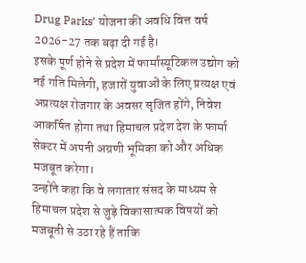Drug Parks’ योजना की अवधि वित्त वर्ष 2026-27 तक बढ़ा दी गई है।
इसके पूर्ण होने से प्रदेश में फार्मास्यूटिकल उद्योग को नई गति मिलेगी, हजारों युवाओं के लिए प्रत्यक्ष एवं अप्रत्यक्ष रोजगार के अवसर सृजित होंगे, निवेश आकर्षित होगा तथा हिमाचल प्रदेश देश के फार्मा सेक्टर में अपनी अग्रणी भूमिका को और अधिक मजबूत करेगा।
उन्होंने कहा कि वे लगातार संसद के माध्यम से हिमाचल प्रदेश से जुड़े विकासात्मक विषयों को मजबूती से उठा रहे हैं ताकि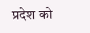प्रदेश को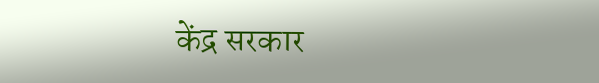केंद्र सरकार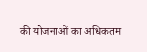की योजनाओं का अधिकतम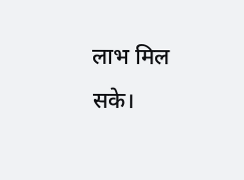लाभ मिल सके।